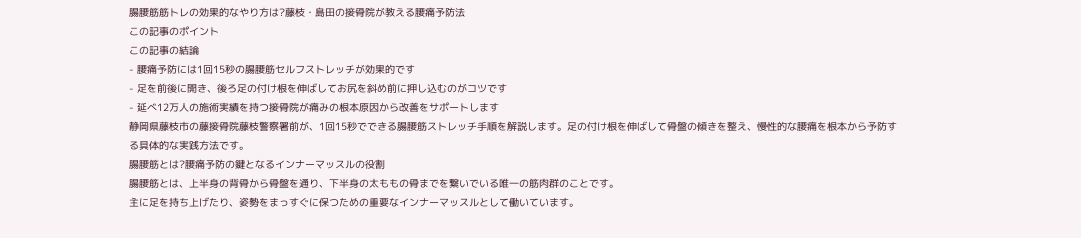腸腰筋筋トレの効果的なやり方は?藤枝・島田の接骨院が教える腰痛予防法
この記事のポイント
この記事の結論
- 腰痛予防には1回15秒の腸腰筋セルフストレッチが効果的です
- 足を前後に開き、後ろ足の付け根を伸ばしてお尻を斜め前に押し込むのがコツです
- 延べ12万人の施術実績を持つ接骨院が痛みの根本原因から改善をサポートします
静岡県藤枝市の藤接骨院藤枝警察署前が、1回15秒でできる腸腰筋ストレッチ手順を解説します。足の付け根を伸ばして骨盤の傾きを整え、慢性的な腰痛を根本から予防する具体的な実践方法です。
腸腰筋とは?腰痛予防の鍵となるインナーマッスルの役割
腸腰筋とは、上半身の背骨から骨盤を通り、下半身の太ももの骨までを繋いでいる唯一の筋肉群のことです。
主に足を持ち上げたり、姿勢をまっすぐに保つための重要なインナーマッスルとして働いています。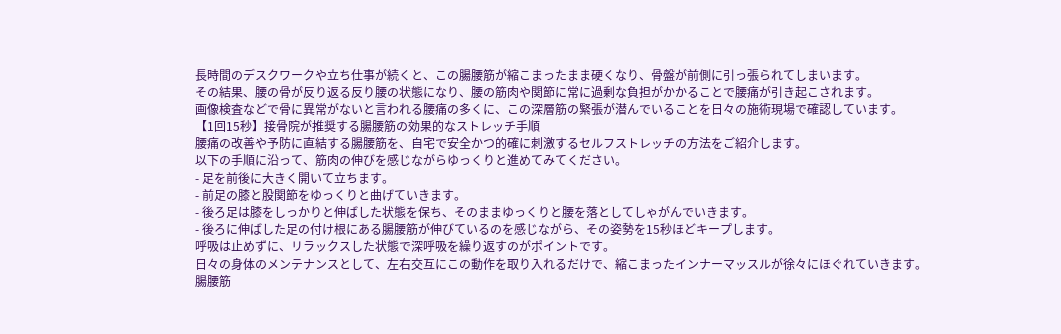長時間のデスクワークや立ち仕事が続くと、この腸腰筋が縮こまったまま硬くなり、骨盤が前側に引っ張られてしまいます。
その結果、腰の骨が反り返る反り腰の状態になり、腰の筋肉や関節に常に過剰な負担がかかることで腰痛が引き起こされます。
画像検査などで骨に異常がないと言われる腰痛の多くに、この深層筋の緊張が潜んでいることを日々の施術現場で確認しています。
【1回15秒】接骨院が推奨する腸腰筋の効果的なストレッチ手順
腰痛の改善や予防に直結する腸腰筋を、自宅で安全かつ的確に刺激するセルフストレッチの方法をご紹介します。
以下の手順に沿って、筋肉の伸びを感じながらゆっくりと進めてみてください。
- 足を前後に大きく開いて立ちます。
- 前足の膝と股関節をゆっくりと曲げていきます。
- 後ろ足は膝をしっかりと伸ばした状態を保ち、そのままゆっくりと腰を落としてしゃがんでいきます。
- 後ろに伸ばした足の付け根にある腸腰筋が伸びているのを感じながら、その姿勢を15秒ほどキープします。
呼吸は止めずに、リラックスした状態で深呼吸を繰り返すのがポイントです。
日々の身体のメンテナンスとして、左右交互にこの動作を取り入れるだけで、縮こまったインナーマッスルが徐々にほぐれていきます。
腸腰筋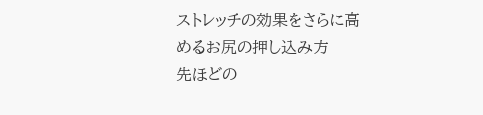ストレッチの効果をさらに高めるお尻の押し込み方
先ほどの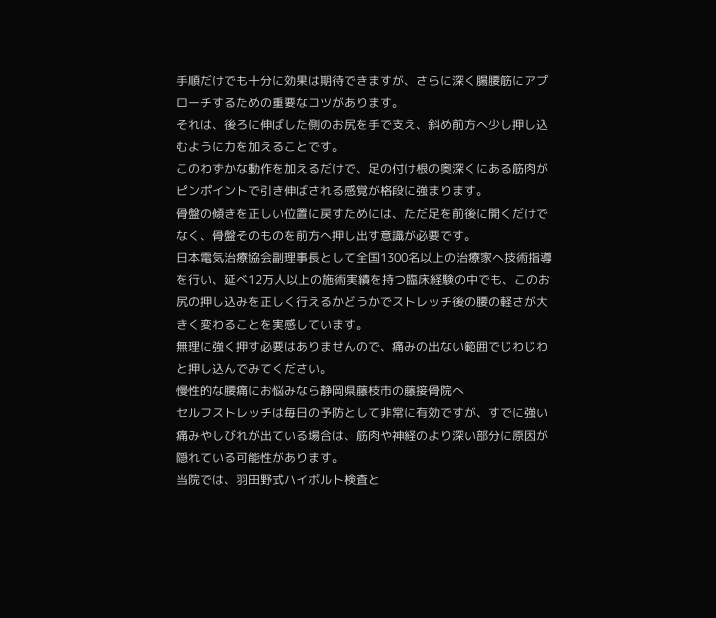手順だけでも十分に効果は期待できますが、さらに深く腸腰筋にアプローチするための重要なコツがあります。
それは、後ろに伸ばした側のお尻を手で支え、斜め前方へ少し押し込むように力を加えることです。
このわずかな動作を加えるだけで、足の付け根の奥深くにある筋肉がピンポイントで引き伸ばされる感覚が格段に強まります。
骨盤の傾きを正しい位置に戻すためには、ただ足を前後に開くだけでなく、骨盤そのものを前方へ押し出す意識が必要です。
日本電気治療協会副理事長として全国1300名以上の治療家へ技術指導を行い、延べ12万人以上の施術実績を持つ臨床経験の中でも、このお尻の押し込みを正しく行えるかどうかでストレッチ後の腰の軽さが大きく変わることを実感しています。
無理に強く押す必要はありませんので、痛みの出ない範囲でじわじわと押し込んでみてください。
慢性的な腰痛にお悩みなら静岡県藤枝市の藤接骨院へ
セルフストレッチは毎日の予防として非常に有効ですが、すでに強い痛みやしびれが出ている場合は、筋肉や神経のより深い部分に原因が隠れている可能性があります。
当院では、羽田野式ハイボルト検査と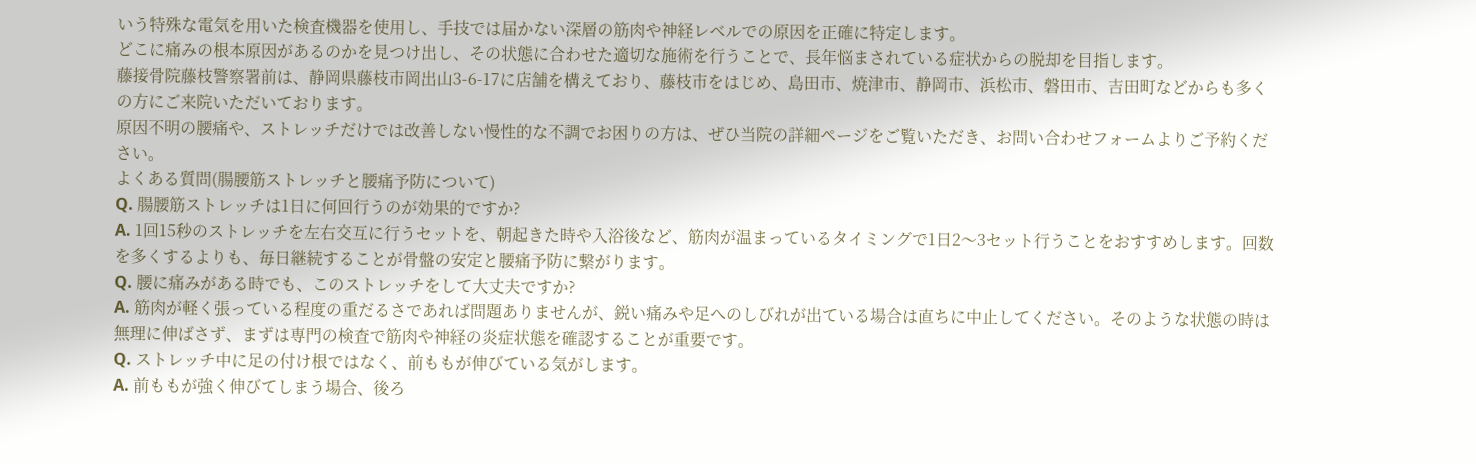いう特殊な電気を用いた検査機器を使用し、手技では届かない深層の筋肉や神経レベルでの原因を正確に特定します。
どこに痛みの根本原因があるのかを見つけ出し、その状態に合わせた適切な施術を行うことで、長年悩まされている症状からの脱却を目指します。
藤接骨院藤枝警察署前は、静岡県藤枝市岡出山3-6-17に店舗を構えており、藤枝市をはじめ、島田市、焼津市、静岡市、浜松市、磐田市、吉田町などからも多くの方にご来院いただいております。
原因不明の腰痛や、ストレッチだけでは改善しない慢性的な不調でお困りの方は、ぜひ当院の詳細ページをご覧いただき、お問い合わせフォームよりご予約ください。
よくある質問(腸腰筋ストレッチと腰痛予防について)
Q. 腸腰筋ストレッチは1日に何回行うのが効果的ですか?
A. 1回15秒のストレッチを左右交互に行うセットを、朝起きた時や入浴後など、筋肉が温まっているタイミングで1日2〜3セット行うことをおすすめします。回数を多くするよりも、毎日継続することが骨盤の安定と腰痛予防に繋がります。
Q. 腰に痛みがある時でも、このストレッチをして大丈夫ですか?
A. 筋肉が軽く張っている程度の重だるさであれば問題ありませんが、鋭い痛みや足へのしびれが出ている場合は直ちに中止してください。そのような状態の時は無理に伸ばさず、まずは専門の検査で筋肉や神経の炎症状態を確認することが重要です。
Q. ストレッチ中に足の付け根ではなく、前ももが伸びている気がします。
A. 前ももが強く伸びてしまう場合、後ろ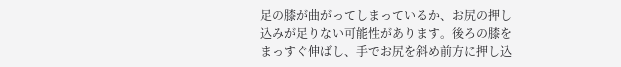足の膝が曲がってしまっているか、お尻の押し込みが足りない可能性があります。後ろの膝をまっすぐ伸ばし、手でお尻を斜め前方に押し込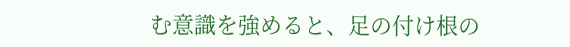む意識を強めると、足の付け根の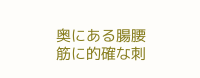奥にある腸腰筋に的確な刺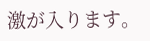激が入ります。